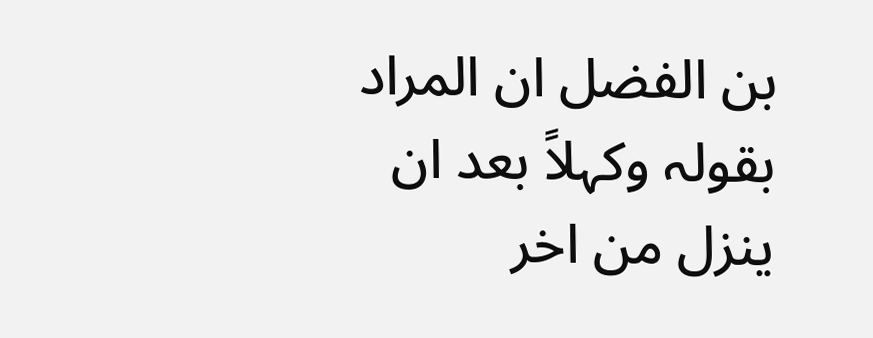بن الفضل ان المراد بقولہ وکہلاً بعد ان ینزل من اخر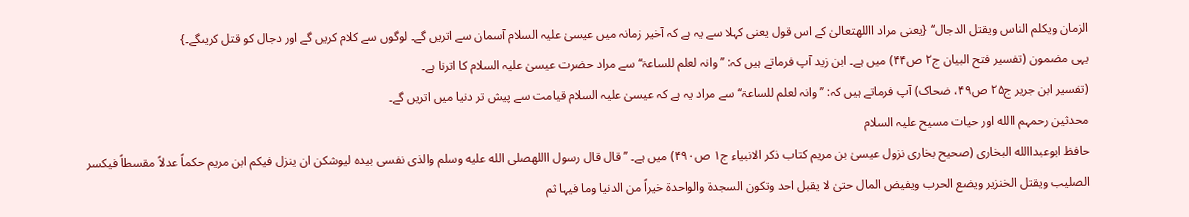الزمان ویکلم الناس ویقتل الدجال‘‘ {یعنی مراد االلهتعالیٰ کے اس قول یعنی کہلا سے یہ ہے کہ آخیر زمانہ میں عیسیٰ علیہ السلام آسمان سے اتریں گے۔ لوگوں سے کلام کریں گے اور دجال کو قتل کریںگے۔}
یہی مضمون (تفسیر فتح البیان ج۲ ص۴۴) میں ہے۔ ابن زید آپ فرماتے ہیں کہ: ’’وانہ لعلم للساعۃ‘‘ سے مراد حضرت عیسیٰ علیہ السلام کا اترنا ہے۔
(تفسیر ابن جریر ج۲۵ ص۴۹، ضحاک) آپ فرماتے ہیں کہ: ’’وانہ لعلم للساعۃ‘‘ سے مراد یہ ہے کہ عیسیٰ علیہ السلام قیامت سے پیش تر دنیا میں اتریں گے۔
محدثین رحمہم االله اور حیات مسیح علیہ السلام
حافظ ابوعبداالله البخاری (صحیح بخاری نزول عیسیٰ بن مریم کتاب ذکر الانبیاء ج۱ ص۴۹۰) میں ہے۔ ’’قال قال رسول االلهصلى الله عليه وسلم والذی نفسی بیدہ لیوشکن ان ینزل فیکم ابن مریم حکماً عدلاً مقسطاً فیکسر الصلیب ویقتل الخنزیر ویضع الحرب ویفیض المال حتیٰ لا یقبل احد وتکون السجدۃ والواحدۃ خیراً من الدنیا وما فیہا ثم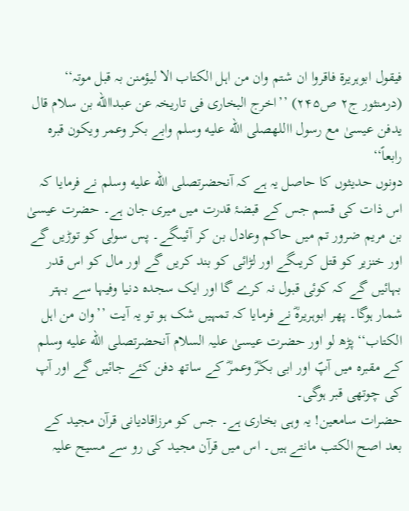فیقول ابوہریرۃ فاقروا ان شتم وان من اہل الکتاب الا لیؤمنن بہ قبل موتہ‘‘
(درمنثور ج۲ ص۲۴۵) ’’اخرج البخاری فی تاریخہ عن عبداالله بن سلام قال یدفن عیسیٰ مع رسول االلهصلى الله عليه وسلم وابے بکر وعمر ویکون قبرہ رابعاً‘‘
دونوں حدیثوں کا حاصل یہ ہے کہ آنحضرتصلى الله عليه وسلم نے فرمایا کہ اس ذات کی قسم جس کے قبضۂ قدرت میں میری جان ہے۔ حضرت عیسیٰ بن مریم ضرور تم میں حاکم وعادل بن کر آئیںگے۔ پس سولی کو توڑیں گے اور خنزیر کو قتل کریںگے اور لڑائی کو بند کریں گے اور مال کو اس قدر بہائیں گے کہ کوئی قبول نہ کرے گا اور ایک سجدہ دنیا وفیہا سے بہتر شمار ہوگا۔ پھر ابوہریرہؓ نے فرمایا کہ تمہیں شک ہو تو یہ آیت ’’وان من اہل الکتاب‘‘ پڑھ لو اور حضرت عیسیٰ علیہ السلام آنحضرتصلى الله عليه وسلم کے مقبرہ میں آپؐ اور ابی بکرؓ وعمرؓ کے ساتھ دفن کئے جائیں گے اور آپ کی چوتھی قبر ہوگی۔
حضرات سامعین! یہ وہی بخاری ہے۔ جس کو مرزاقادیانی قرآن مجید کے بعد اصح الکتب مانتے ہیں۔ اس میں قرآن مجید کی رو سے مسیح علیہ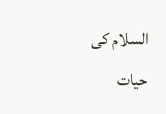السلام کی حیات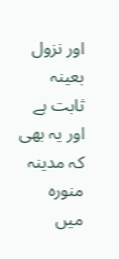اور نزول بعینہ ثابت ہے اور یہ بھی کہ مدینہ منورہ میں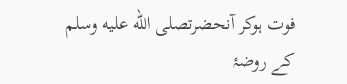فوت ہوکر آنحضرتصلى الله عليه وسلم کے روضۂ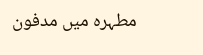مطہرہ میں مدفون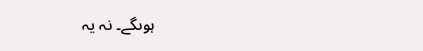ہوںگے۔ نہ یہ